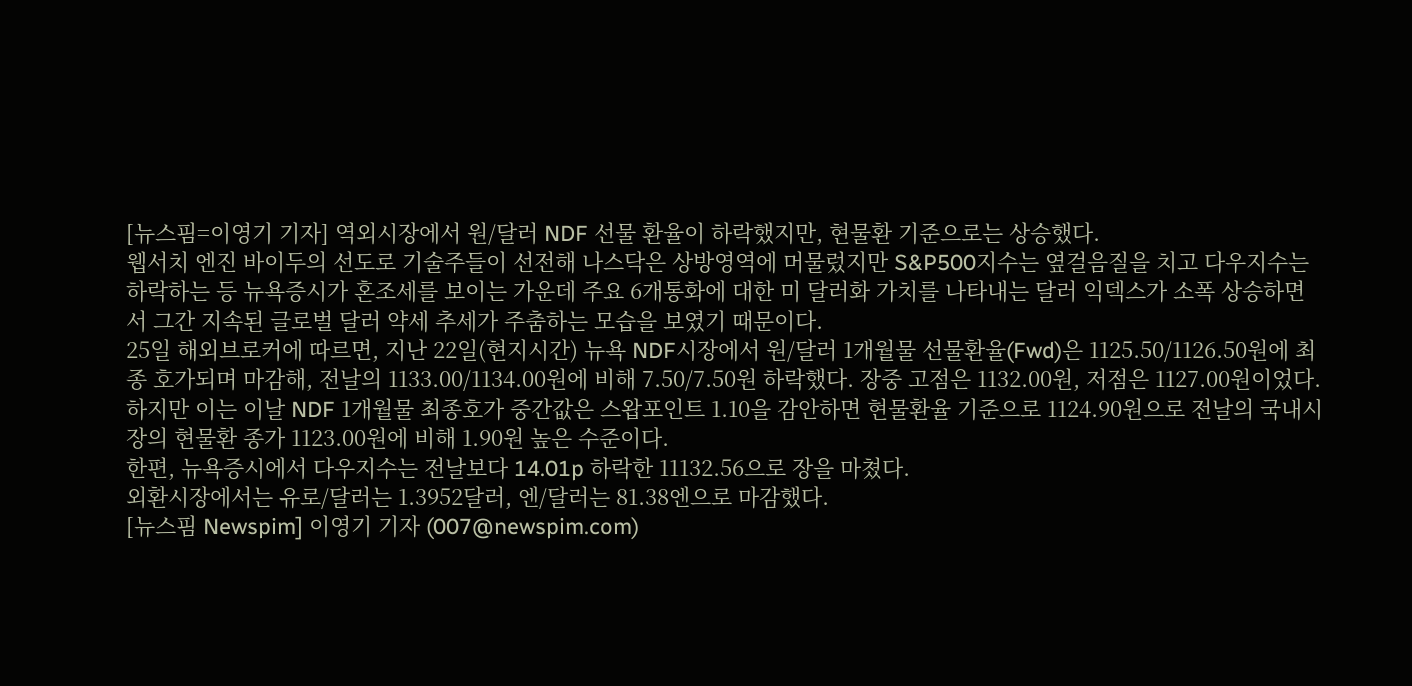[뉴스핌=이영기 기자] 역외시장에서 원/달러 NDF 선물 환율이 하락했지만, 현물환 기준으로는 상승했다.
웹서치 엔진 바이두의 선도로 기술주들이 선전해 나스닥은 상방영역에 머물렀지만 S&P500지수는 옆걸음질을 치고 다우지수는 하락하는 등 뉴욕증시가 혼조세를 보이는 가운데 주요 6개통화에 대한 미 달러화 가치를 나타내는 달러 익덱스가 소폭 상승하면서 그간 지속된 글로벌 달러 약세 추세가 주춤하는 모습을 보였기 때문이다.
25일 해외브로커에 따르면, 지난 22일(현지시간) 뉴욕 NDF시장에서 원/달러 1개월물 선물환율(Fwd)은 1125.50/1126.50원에 최종 호가되며 마감해, 전날의 1133.00/1134.00원에 비해 7.50/7.50원 하락했다. 장중 고점은 1132.00원, 저점은 1127.00원이었다.
하지만 이는 이날 NDF 1개월물 최종호가 중간값은 스왑포인트 1.10을 감안하면 현물환율 기준으로 1124.90원으로 전날의 국내시장의 현물환 종가 1123.00원에 비해 1.90원 높은 수준이다.
한편, 뉴욕증시에서 다우지수는 전날보다 14.01p 하락한 11132.56으로 장을 마쳤다.
외환시장에서는 유로/달러는 1.3952달러, 엔/달러는 81.38엔으로 마감했다.
[뉴스핌 Newspim] 이영기 기자 (007@newspim.com)